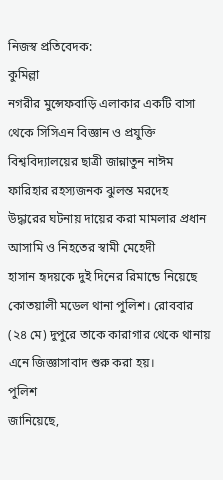নিজস্ব প্রতিবেদক:
কুমিল্লা
নগরীর মুন্সেফবাড়ি এলাকার একটি বাসা থেকে সিসিএন বিজ্ঞান ও প্রযুক্তি
বিশ্ববিদ্যালয়ের ছাত্রী জান্নাতুন নাঈম ফারিহার রহস্যজনক ঝুলন্ত মরদেহ
উদ্ধারের ঘটনায় দায়ের করা মামলার প্রধান আসামি ও নিহতের স্বামী মেহেদী
হাসান হৃদয়কে দুই দিনের রিমান্ডে নিয়েছে কোতয়ালী মডেল থানা পুলিশ। রোববার
(২৪ মে) দুপুরে তাকে কারাগার থেকে থানায় এনে জিজ্ঞাসাবাদ শুরু করা হয়।
পুলিশ
জানিয়েছে,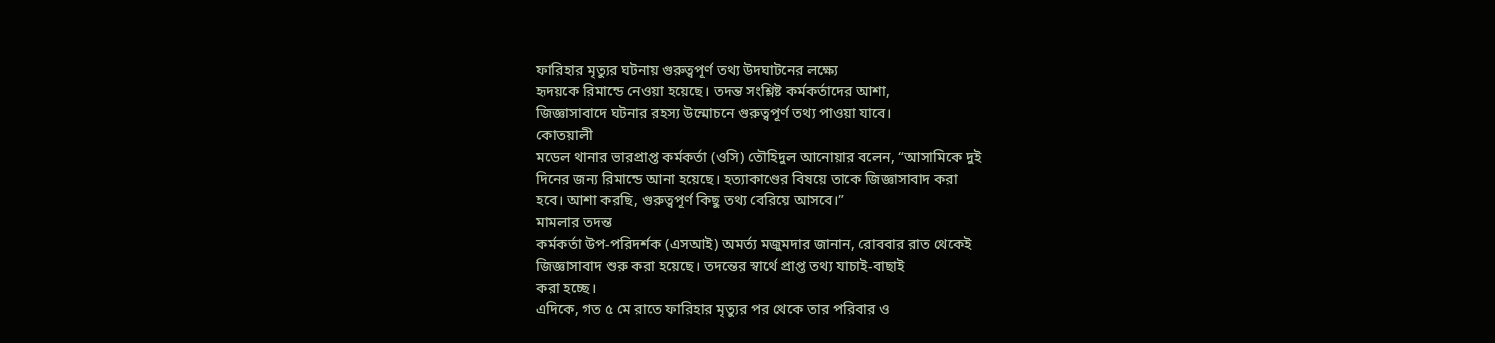ফারিহার মৃত্যুর ঘটনায় গুরুত্বপূর্ণ তথ্য উদঘাটনের লক্ষ্যে
হৃদয়কে রিমান্ডে নেওয়া হয়েছে। তদন্ত সংশ্লিষ্ট কর্মকর্তাদের আশা,
জিজ্ঞাসাবাদে ঘটনার রহস্য উন্মোচনে গুরুত্বপূর্ণ তথ্য পাওয়া যাবে।
কোতয়ালী
মডেল থানার ভারপ্রাপ্ত কর্মকর্তা (ওসি) তৌহিদুল আনোয়ার বলেন, “আসামিকে দুই
দিনের জন্য রিমান্ডে আনা হয়েছে। হত্যাকাণ্ডের বিষয়ে তাকে জিজ্ঞাসাবাদ করা
হবে। আশা করছি, গুরুত্বপূর্ণ কিছু তথ্য বেরিয়ে আসবে।”
মামলার তদন্ত
কর্মকর্তা উপ-পরিদর্শক (এসআই) অমর্ত্য মজুমদার জানান, রোববার রাত থেকেই
জিজ্ঞাসাবাদ শুরু করা হয়েছে। তদন্তের স্বার্থে প্রাপ্ত তথ্য যাচাই-বাছাই
করা হচ্ছে।
এদিকে, গত ৫ মে রাতে ফারিহার মৃত্যুর পর থেকে তার পরিবার ও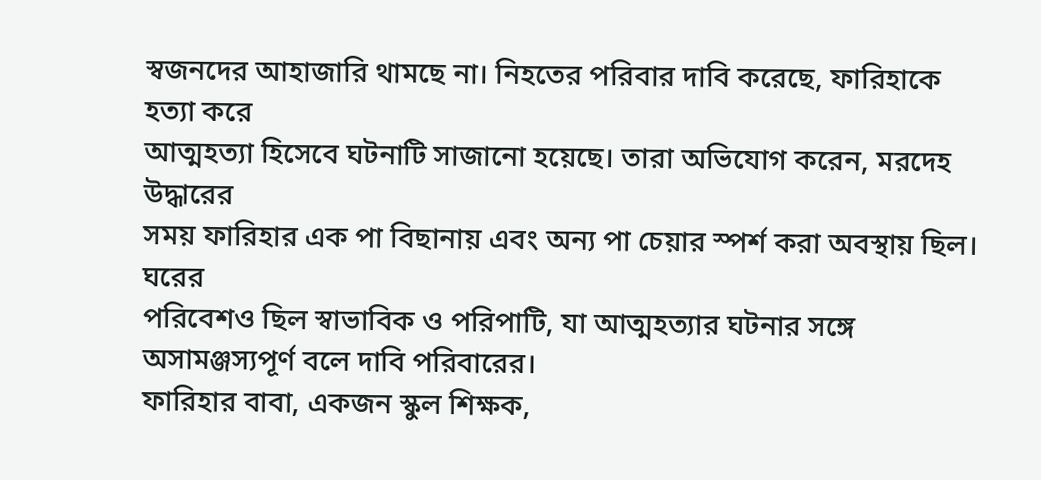স্বজনদের আহাজারি থামছে না। নিহতের পরিবার দাবি করেছে, ফারিহাকে হত্যা করে
আত্মহত্যা হিসেবে ঘটনাটি সাজানো হয়েছে। তারা অভিযোগ করেন, মরদেহ উদ্ধারের
সময় ফারিহার এক পা বিছানায় এবং অন্য পা চেয়ার স্পর্শ করা অবস্থায় ছিল। ঘরের
পরিবেশও ছিল স্বাভাবিক ও পরিপাটি, যা আত্মহত্যার ঘটনার সঙ্গে
অসামঞ্জস্যপূর্ণ বলে দাবি পরিবারের।
ফারিহার বাবা, একজন স্কুল শিক্ষক,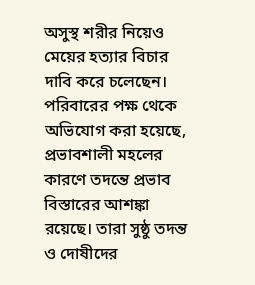অসুস্থ শরীর নিয়েও মেয়ের হত্যার বিচার দাবি করে চলেছেন। পরিবারের পক্ষ থেকে
অভিযোগ করা হয়েছে, প্রভাবশালী মহলের কারণে তদন্তে প্রভাব বিস্তারের আশঙ্কা
রয়েছে। তারা সুষ্ঠু তদন্ত ও দোষীদের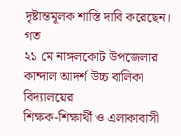দৃষ্টান্তমূলক শাস্তি দাবি করেছেন।
গত
২১ মে নাঙ্গলকোট উপজেলার কান্দাল আদর্শ উচ্চ বালিকা বিদ্যালয়ের
শিক্ষক-শিক্ষার্থী ও এলাকাবাসী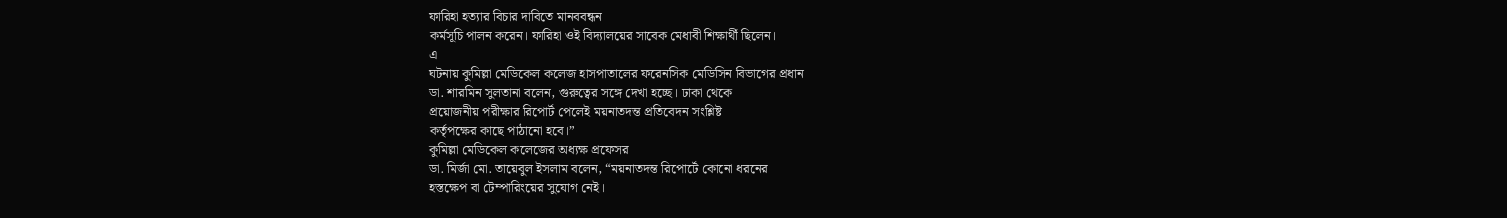ফারিহা হত্যার বিচার দাবিতে মানববন্ধন
কর্মসূচি পালন করেন। ফারিহা ওই বিদ্যালয়ের সাবেক মেধাবী শিক্ষার্থী ছিলেন।
এ
ঘটনায় কুমিল্লা মেডিকেল কলেজ হাসপাতালের ফরেনসিক মেডিসিন বিভাগের প্রধান
ডা. শারমিন সুলতানা বলেন, গুরুত্বের সঙ্গে দেখা হচ্ছে। ঢাকা থেকে
প্রয়োজনীয় পরীক্ষার রিপোর্ট পেলেই ময়নাতদন্ত প্রতিবেদন সংশ্লিষ্ট
কর্তৃপক্ষের কাছে পাঠানো হবে।”
কুমিল্লা মেডিকেল কলেজের অধ্যক্ষ প্রফেসর
ডা. মির্জা মো. তায়েবুল ইসলাম বলেন, “ময়নাতদন্ত রিপোর্টে কোনো ধরনের
হস্তক্ষেপ বা টেম্পারিংয়ের সুযোগ নেই।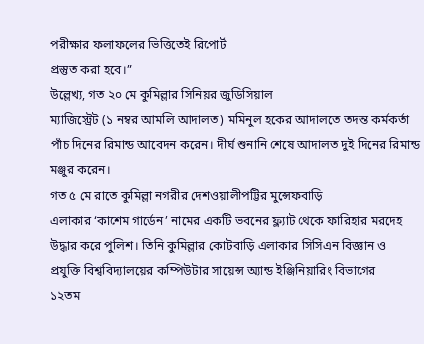পরীক্ষার ফলাফলের ভিত্তিতেই রিপোর্ট
প্রস্তুত করা হবে।”
উল্লেখ্য, গত ২০ মে কুমিল্লার সিনিয়র জুডিসিয়াল
ম্যাজিস্ট্রেট (১ নম্বর আমলি আদালত) মমিনুল হকের আদালতে তদন্ত কর্মকর্তা
পাঁচ দিনের রিমান্ড আবেদন করেন। দীর্ঘ শুনানি শেষে আদালত দুই দিনের রিমান্ড
মঞ্জুর করেন।
গত ৫ মে রাতে কুমিল্লা নগরীর দেশওয়ালীপট্টির মুন্সেফবাড়ি
এলাকার ‘কাশেম গার্ডেন’ নামের একটি ভবনের ফ্ল্যাট থেকে ফারিহার মরদেহ
উদ্ধার করে পুলিশ। তিনি কুমিল্লার কোটবাড়ি এলাকার সিসিএন বিজ্ঞান ও
প্রযুক্তি বিশ্ববিদ্যালয়ের কম্পিউটার সায়েন্স অ্যান্ড ইঞ্জিনিয়ারিং বিভাগের
১২তম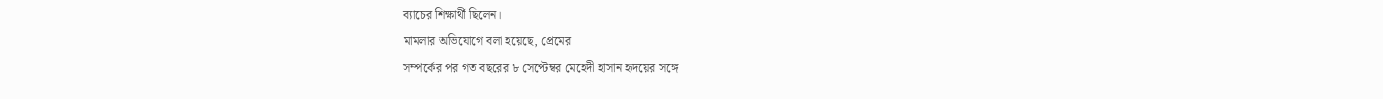ব্যাচের শিক্ষার্থী ছিলেন।
মামলার অভিযোগে বলা হয়েছে, প্রেমের
সম্পর্কের পর গত বছরের ৮ সেপ্টেম্বর মেহেদী হাসান হৃদয়ের সঙ্গে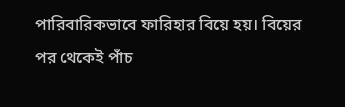পারিবারিকভাবে ফারিহার বিয়ে হয়। বিয়ের পর থেকেই পাঁচ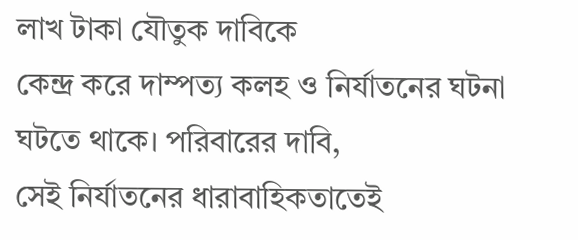লাখ টাকা যৌতুক দাবিকে
কেন্দ্র করে দাম্পত্য কলহ ও নির্যাতনের ঘটনা ঘটতে থাকে। পরিবারের দাবি,
সেই নির্যাতনের ধারাবাহিকতাতেই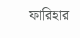ফারিহার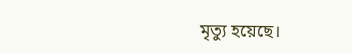মৃত্যু হয়েছে।